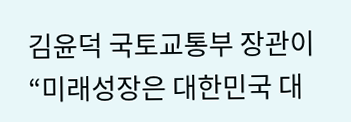김윤덕 국토교통부 장관이 “미래성장은 대한민국 대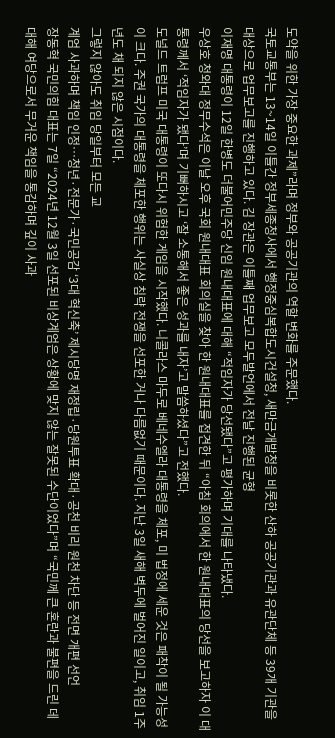도약을 위한 가장 중요한 과제”라며 정부와 공공기관의 역할 변화를 주문했다.
국토교통부는 13~14일 이틀간 정부세종청사에서 행정중심복합도시건설청, 새만금개발청을 비롯한 산하 공공기관과 유관단체 등 39개 기관을 대상으로 업무보고를 진행하고 있다. 김 장관은 이틀째 업무보고 모두발언에서 전날 진행된 균형
이재명 대통령이 12일 한병도 더불어민주당 신임 원내대표에 대해 “적임자가 당선됐다”고 평가하며 기대를 나타냈다.
우상호 청와대 정무수석은 이날 오후 국회 원내대표 회의실을 찾아 한 원내대표를 접견한 뒤 “아침 회의에서 한 원내대표의 당선을 보고하자 이 대통령께서 ‘적임자가 됐다’며 기뻐하시고 ‘잘 소통해서 좋은 성과를 내자’고 말씀하셨다”고 전했다.
도널드 트럼프 미국 대통령이 또다시 위험한 게임을 시작했다. 니콜라스 마두로 베네수엘라 대통령을 체포, 미 법정에 세운 것은 패착이 될 가능성이 크다. 주권 국가의 대통령을 체포한 행위는 사실상 침략 전쟁을 선포한 거나 다름없기 때문이다. 지난 3일 새해 벽두에 벌어진 일이고, 취임 1주년도 채 되지 않은 시점이다.
그렇지 않아도 취임 당일부터 모든 교
계엄 사과하며 책임 인정…청년·전문가·국민공감 ‘3대 혁신축’ 제시당명 재정립·당원투표 확대·공천 비리 원천 차단 등 전면 개편 선언
장동혁 국민의힘 대표는 7일 “2024년 12월 3일 선포된 비상계엄은 상황에 맞지 않는 잘못된 수단이었다”며 “국민께 큰 혼란과 불편을 드린 데 대해 여당으로서 무거운 책임을 통감하며 깊이 사과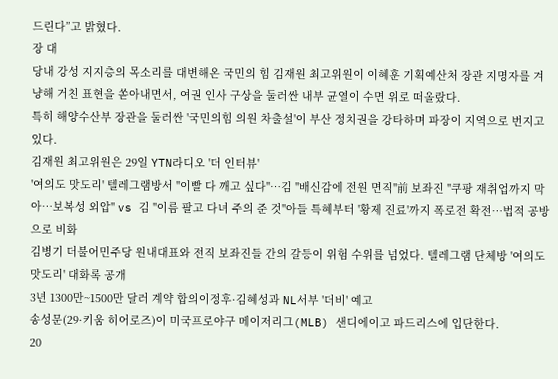드린다”고 밝혔다.
장 대
당내 강성 지지층의 목소리를 대변해온 국민의 힘 김재원 최고위원이 이혜훈 기획예산처 장관 지명자를 겨냥해 거친 표현을 쏟아내면서, 여권 인사 구상을 둘러싼 내부 균열이 수면 위로 떠올랐다.
특히 해양수산부 장관을 둘러싼 '국민의힘 의원 차출설'이 부산 정치권을 강타하며 파장이 지역으로 번지고 있다.
김재원 최고위원은 29일 YTN라디오 '더 인터뷰'
'여의도 맛도리' 텔레그램방서 "이빨 다 깨고 싶다"…김 "배신감에 전원 면직"前 보좌진 "쿠팡 재취업까지 막아…보복성 외압" vs 김 "이름 팔고 다녀 주의 준 것"아들 특혜부터 '황제 진료'까지 폭로전 확전…법적 공방으로 비화
김병기 더불어민주당 원내대표와 전직 보좌진들 간의 갈등이 위험 수위를 넘었다. 텔레그램 단체방 '여의도 맛도리' 대화록 공개
3년 1300만~1500만 달러 계약 합의이정후·김혜성과 NL서부 '더비' 예고
송성문(29·키움 히어로즈)이 미국프로야구 메이저리그(MLB) 샌디에이고 파드리스에 입단한다.
20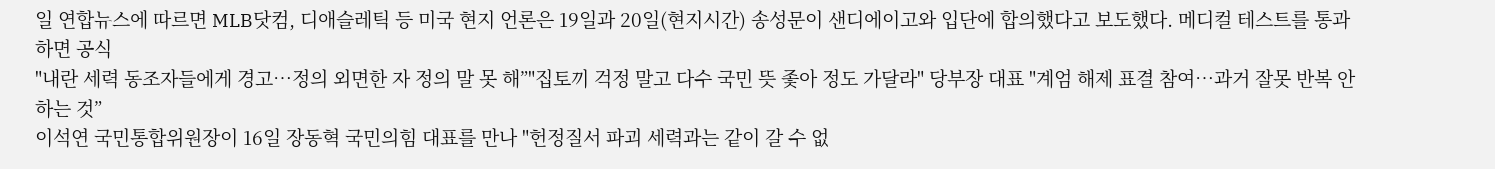일 연합뉴스에 따르면 MLB닷컴, 디애슬레틱 등 미국 현지 언론은 19일과 20일(현지시간) 송성문이 샌디에이고와 입단에 합의했다고 보도했다. 메디컬 테스트를 통과하면 공식
"내란 세력 동조자들에게 경고…정의 외면한 자 정의 말 못 해”"집토끼 걱정 말고 다수 국민 뜻 좇아 정도 가달라" 당부장 대표 "계엄 해제 표결 참여…과거 잘못 반복 안 하는 것”
이석연 국민통합위원장이 16일 장동혁 국민의힘 대표를 만나 "헌정질서 파괴 세력과는 같이 갈 수 없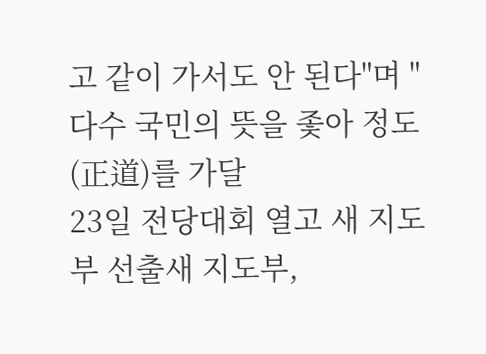고 같이 가서도 안 된다"며 "다수 국민의 뜻을 좇아 정도(正道)를 가달
23일 전당대회 열고 새 지도부 선출새 지도부,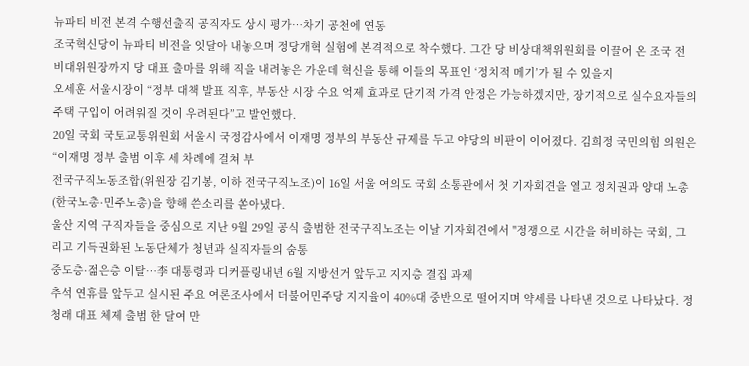뉴파티 비전 본격 수행선출직 공직자도 상시 평가…차기 공천에 연동
조국혁신당이 뉴파티 비전을 잇달아 내놓으며 정당개혁 실험에 본격적으로 착수했다. 그간 당 비상대책위원회를 이끌어 온 조국 전 비대위원장까지 당 대표 출마를 위해 직을 내려놓은 가운데 혁신을 통해 이들의 목표인 ‘정치적 메기’가 될 수 있을지
오세훈 서울시장이 “정부 대책 발표 직후, 부동산 시장 수요 억제 효과로 단기적 가격 안정은 가능하겠지만, 장기적으로 실수요자들의 주택 구입이 어려워질 것이 우려된다”고 발언했다.
20일 국회 국토교통위원회 서울시 국정감사에서 이재명 정부의 부동산 규제를 두고 야당의 비판이 이어졌다. 김희정 국민의힘 의원은 “이재명 정부 출범 이후 세 차례에 걸쳐 부
전국구직노동조합(위원장 김기봉, 이하 전국구직노조)이 16일 서울 여의도 국회 소통관에서 첫 기자회견을 열고 정치권과 양대 노총(한국노총·민주노총)을 향해 쓴소리를 쏟아냈다.
울산 지역 구직자들을 중심으로 지난 9월 29일 공식 출범한 전국구직노조는 이날 기자회견에서 "정쟁으로 시간을 허비하는 국회, 그리고 기득권화된 노동단체가 청년과 실직자들의 숨통
중도층·젊은층 이탈…李 대통령과 디커플링내년 6월 지방선거 앞두고 지지층 결집 과제
추석 연휴를 앞두고 실시된 주요 여론조사에서 더불어민주당 지지율이 40%대 중반으로 떨어지며 약세를 나타낸 것으로 나타났다. 정청래 대표 체제 출범 한 달여 만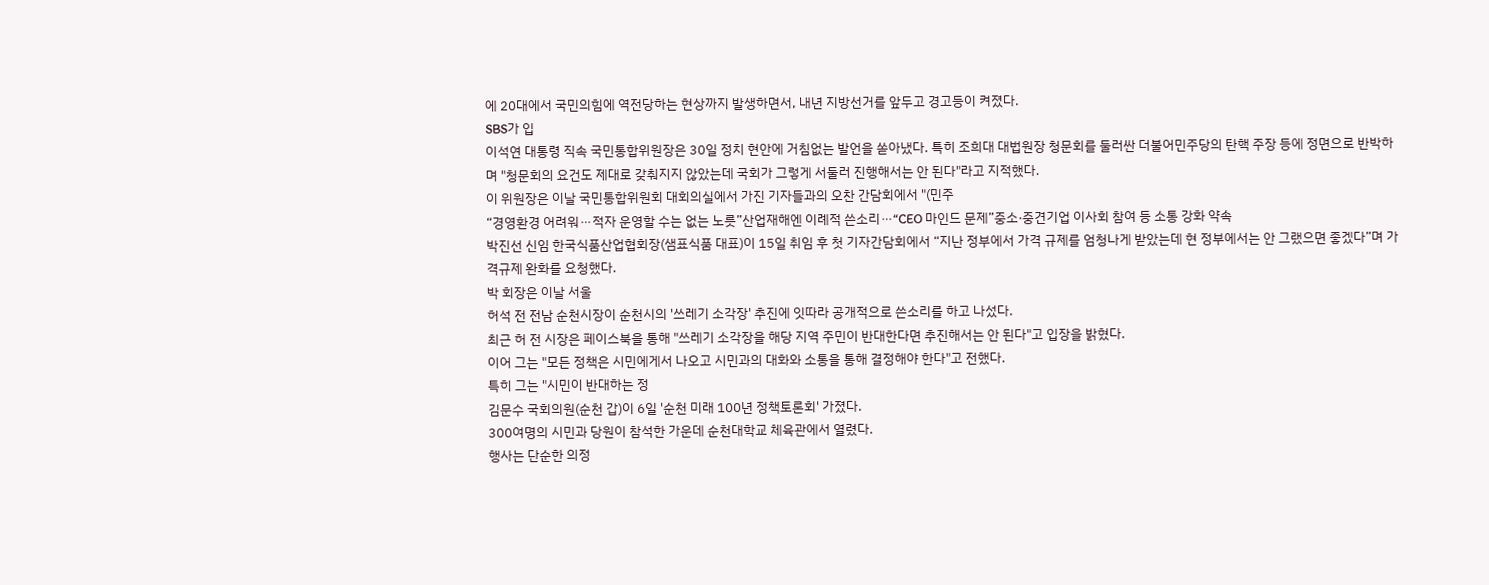에 20대에서 국민의힘에 역전당하는 현상까지 발생하면서, 내년 지방선거를 앞두고 경고등이 켜졌다.
SBS가 입
이석연 대통령 직속 국민통합위원장은 30일 정치 현안에 거침없는 발언을 쏟아냈다. 특히 조희대 대법원장 청문회를 둘러싼 더불어민주당의 탄핵 주장 등에 정면으로 반박하며 "청문회의 요건도 제대로 갖춰지지 않았는데 국회가 그렇게 서둘러 진행해서는 안 된다"라고 지적했다.
이 위원장은 이날 국민통합위원회 대회의실에서 가진 기자들과의 오찬 간담회에서 "(민주
“경영환경 어려워⋯적자 운영할 수는 없는 노릇”산업재해엔 이례적 쓴소리⋯“CEO 마인드 문제”중소·중견기업 이사회 참여 등 소통 강화 약속
박진선 신임 한국식품산업협회장(샘표식품 대표)이 15일 취임 후 첫 기자간담회에서 “지난 정부에서 가격 규제를 엄청나게 받았는데 현 정부에서는 안 그랬으면 좋겠다”며 가격규제 완화를 요청했다.
박 회장은 이날 서울
허석 전 전남 순천시장이 순천시의 '쓰레기 소각장' 추진에 잇따라 공개적으로 쓴소리를 하고 나섰다.
최근 허 전 시장은 페이스북을 통해 "쓰레기 소각장을 해당 지역 주민이 반대한다면 추진해서는 안 된다"고 입장을 밝혔다.
이어 그는 "모든 정책은 시민에게서 나오고 시민과의 대화와 소통을 통해 결정해야 한다"고 전했다.
특히 그는 "시민이 반대하는 정
김문수 국회의원(순천 갑)이 6일 '순천 미래 100년 정책토론회' 가졌다.
300여명의 시민과 당원이 참석한 가운데 순천대학교 체육관에서 열렸다.
행사는 단순한 의정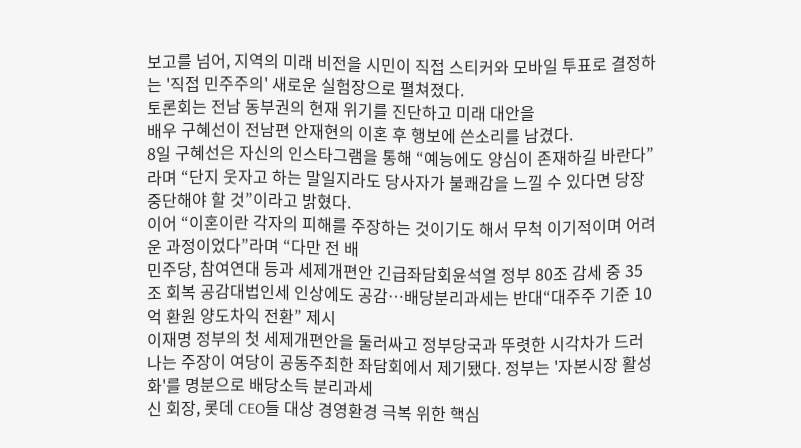보고를 넘어, 지역의 미래 비전을 시민이 직접 스티커와 모바일 투표로 결정하는 '직접 민주주의' 새로운 실험장으로 펼쳐졌다.
토론회는 전남 동부권의 현재 위기를 진단하고 미래 대안을
배우 구혜선이 전남편 안재현의 이혼 후 행보에 쓴소리를 남겼다.
8일 구혜선은 자신의 인스타그램을 통해 “예능에도 양심이 존재하길 바란다”라며 “단지 웃자고 하는 말일지라도 당사자가 불쾌감을 느낄 수 있다면 당장 중단해야 할 것”이라고 밝혔다.
이어 “이혼이란 각자의 피해를 주장하는 것이기도 해서 무척 이기적이며 어려운 과정이었다”라며 “다만 전 배
민주당, 참여연대 등과 세제개편안 긴급좌담회윤석열 정부 80조 감세 중 35조 회복 공감대법인세 인상에도 공감…배당분리과세는 반대“대주주 기준 10억 환원 양도차익 전환” 제시
이재명 정부의 첫 세제개편안을 둘러싸고 정부당국과 뚜렷한 시각차가 드러나는 주장이 여당이 공동주최한 좌담회에서 제기됐다. 정부는 '자본시장 활성화'를 명분으로 배당소득 분리과세
신 회장, 롯데 CEO들 대상 경영환경 극복 위한 핵심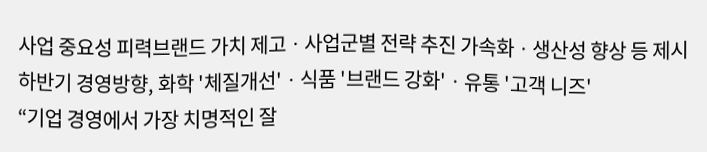사업 중요성 피력브랜드 가치 제고ㆍ사업군별 전략 추진 가속화ㆍ생산성 향상 등 제시하반기 경영방향, 화학 '체질개선'ㆍ식품 '브랜드 강화'ㆍ유통 '고객 니즈'
“기업 경영에서 가장 치명적인 잘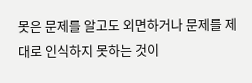못은 문제를 알고도 외면하거나 문제를 제대로 인식하지 못하는 것이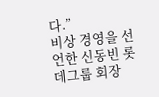다.”
비상 경영을 선언한 신동빈 롯데그룹 회장